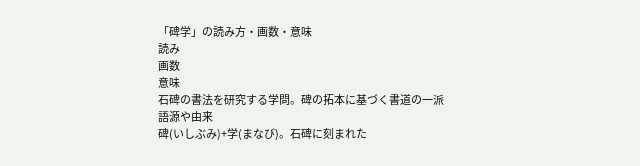「碑学」の読み方・画数・意味
読み
画数
意味
石碑の書法を研究する学問。碑の拓本に基づく書道の一派
語源や由来
碑(いしぶみ)+学(まなび)。石碑に刻まれた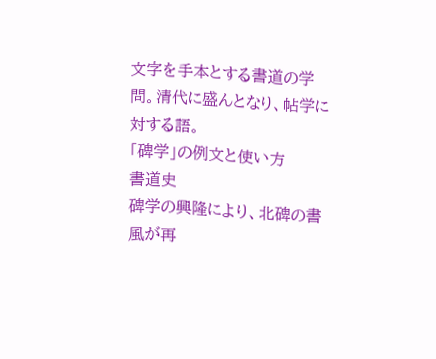文字を手本とする書道の学問。清代に盛んとなり、帖学に対する語。
「碑学」の例文と使い方
書道史
碑学の興隆により、北碑の書風が再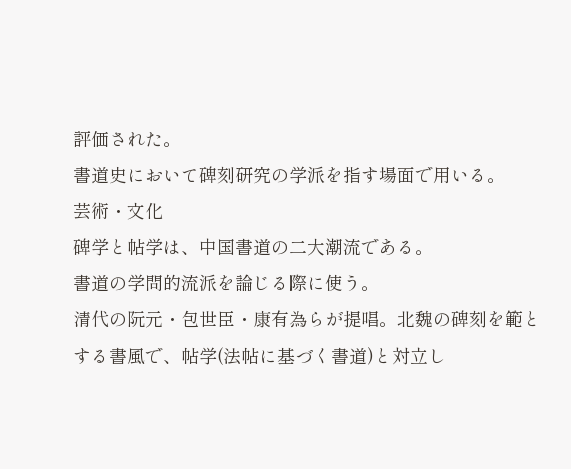評価された。
書道史において碑刻研究の学派を指す場面で用いる。
芸術・文化
碑学と帖学は、中国書道の二大潮流である。
書道の学問的流派を論じる際に使う。
清代の阮元・包世臣・康有為らが提唱。北魏の碑刻を範とする書風で、帖学(法帖に基づく書道)と対立し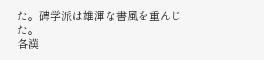た。碑学派は雄渾な書風を重んじた。
各漢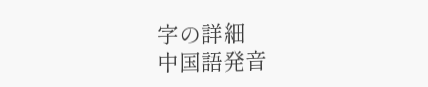字の詳細
中国語発音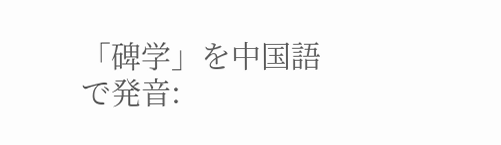「碑学」を中国語で発音: